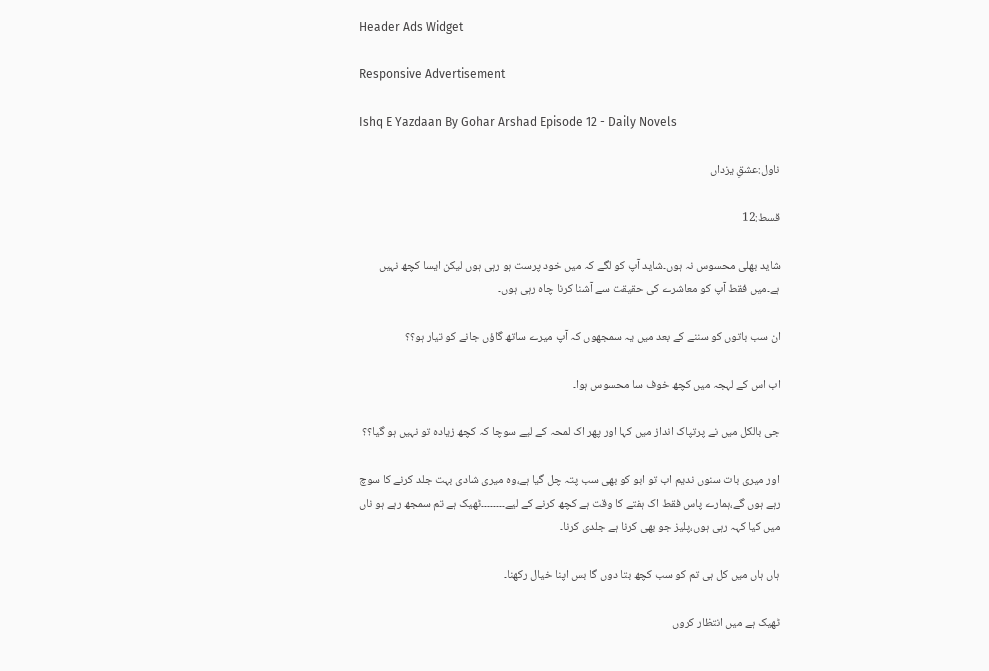Header Ads Widget

Responsive Advertisement

Ishq E Yazdaan By Gohar Arshad Episode 12 - Daily Novels

ناول:عشقِ یزداں

قسط:12

شاید بھلی محسوس نہ ہوں۔شاید آپ کو لگے کہ میں خود پرست ہو رہی ہوں لیکن ایسا کچھ نہیں ہے۔میں فقط آپ کو معاشرے کی حقیقت سے آشنا کرنا چاہ رہی ہوں۔

ان سب باتوں کو سننے کے بعد میں یہ سمجھوں کہ آپ میرے ساتھ گاؤں جانے کو تیار ہو؟؟

اب اس کے لہجہ میں کچھ خوف سا محسوس ہوا۔

جی بالکل میں نے پرتپاک انداز میں کہا اور پھر اک لمحہ کے لیے سوچا کہ کچھ زیادہ تو نہیں ہو گیا؟؟

اور میری بات سنوں ندیم اب تو ابو کو بھی سب پتہ چل گیا ہے،وہ میری شادی بہت جلد کرنے کا سوچ رہے ہوں گے،ہمارے پاس فقط اک ہفتے کا وقت ہے کچھ کرنے کے لیے۔۔۔۔۔۔۔۔ٹھیک ہے تم سمجھ رہے ہو ناں میں کیا کہہ رہی ہوں،پلیز جو بھی کرنا ہے جلدی کرنا۔

ہاں ہاں میں کل ہی تم کو سب کچھ بتا دوں گا بس اپنا خیال رکھنا۔

ٹھیک ہے میں انتظار کروں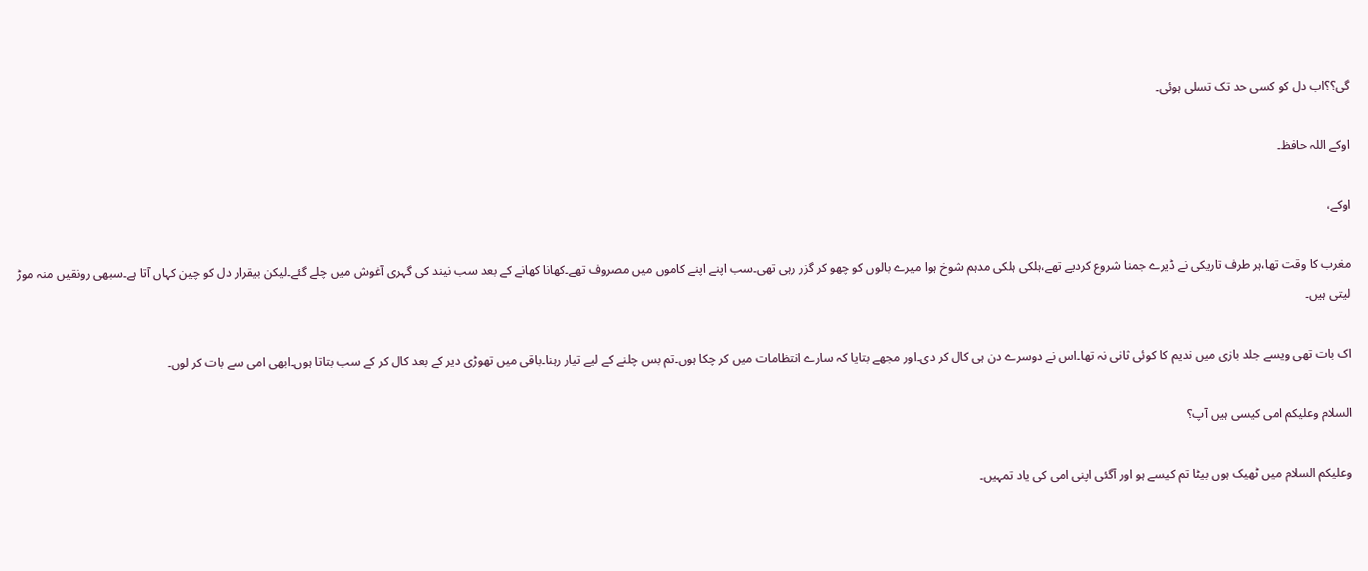گی؟؟اب دل کو کسی حد تک تسلی ہوئی۔

اوکے اللہ حافظ۔

اوکے،

مغرب کا وقت تھا،ہر طرف تاریکی نے ڈیرے جمنا شروع کردیے تھے،ہلکی ہلکی مدہم شوخ ہوا میرے بالوں کو چھو کر گزر رہی تھی۔سب اپنے اپنے کاموں میں مصروف تھے۔کھانا کھانے کے بعد سب نیند کی گہری آغوش میں چلے گئے۔لیکن بیقرار دل کو چین کہاں آتا ہے۔سبھی رونقیں منہ موڑ لیتی ہیں۔

اک بات تھی ویسے جلد بازی میں ندیم کا کوئی ثانی نہ تھا۔اس نے دوسرے دن ہی کال کر دی۔اور مجھے بتایا کہ سارے انتظامات میں کر چکا ہوں۔تم بس چلنے کے لیے تیار رہنا۔باقی میں تھوڑی دیر کے بعد کال کر کے سب بتاتا ہوں۔ابھی امی سے بات کر لوں۔

السلام وعلیکم امی کیسی ہیں آپ؟

وعلیکم السلام میں ٹھیک ہوں بیٹا تم کیسے ہو اور آگئی اپنی امی کی یاد تمہیں۔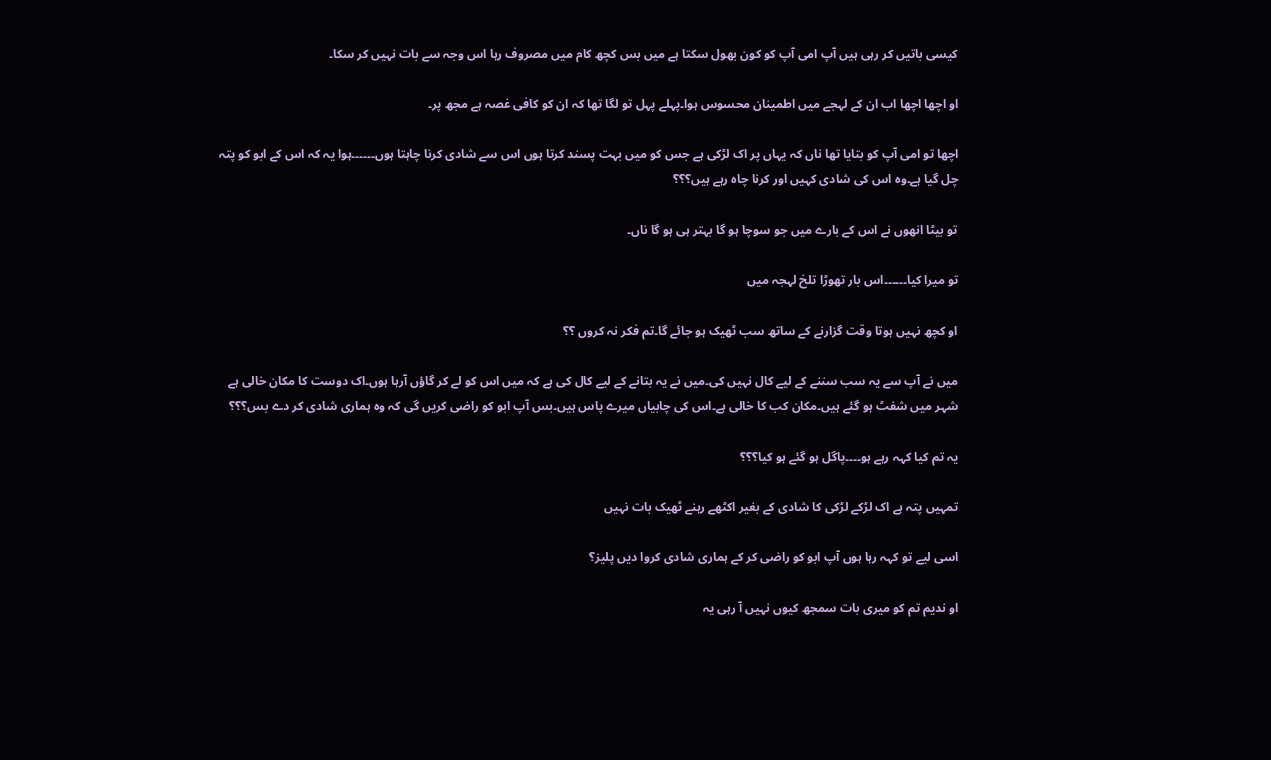کیسی باتیں کر رہی ہیں آپ امی آپ کو کون بھول سکتا ہے میں بس کچھ کام میں مصروف رہا اس وجہ سے بات نہیں کر سکا۔

او اچھا اچھا اب ان کے لہجے میں اطمینان محسوس ہوا۔پہلے پہل تو لگا تھا کہ ان کو کافی غصہ ہے مجھ پر۔

اچھا تو امی آپ کو بتایا تھا ناں کہ یہاں پر اک لڑکی ہے جس کو میں بہت پسند کرتا ہوں اس سے شادی کرنا چاہتا ہوں۔۔۔۔۔۔ہوا یہ کہ اس کے ابو کو پتہ چل گیا ہے۔وہ اس کی شادی کہیں اور کرنا چاہ رہے ہیں؟؟؟

تو بیٹا انھوں نے اس کے بارے میں جو سوچا ہو گا بہتر ہی ہو گا ناں۔

تو میرا کیا۔۔۔۔۔۔اس بار تھوڑا تلخ لہجہ میں

او کچھ نہیں ہوتا وقت گزارنے کے ساتھ سب ٹھیک ہو جائے گا۔تم فکر نہ کروں ؟؟

میں نے آپ سے یہ سب سننے کے لیے کال نہیں کی۔میں نے یہ بتانے کے لیے کال کی ہے کہ میں اس کو لے کر گاؤں آرہا ہوں۔اک دوست کا مکان خالی ہے شہر میں شفٹ ہو گئے ہیں۔مکان کب کا خالی ہے۔اس کی چابیاں میرے پاس ہیں۔بس آپ ابو کو راضی کریں گی کہ وہ ہماری شادی کر دے بس؟؟؟

یہ تم کیا کہہ رہے ہو۔۔۔۔پاگل ہو گئے ہو کیا؟؟؟

تمہیں پتہ ہے اک لڑکے لڑکی کا شادی کے بغیر اکٹھے رہنے ٹھیک بات نہیں

اسی لیے تو کہہ رہا ہوں آپ ابو کو راضی کر کے ہماری شادی کروا دیں پلیز؟

او ندیم تم کو میری بات سمجھ کیوں نہیں آ رہی یہ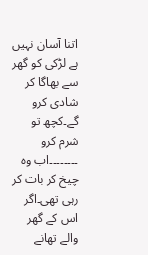اتنا آسان نہیں ہے لڑکی کو گھر سے بھاگا کر شادی کرو گے۔کچھ تو شرم کرو ۔۔۔۔۔۔۔۔اب وہ چیخ کر بات کر رہی تھی۔اگر اس کے گھر والے تھانے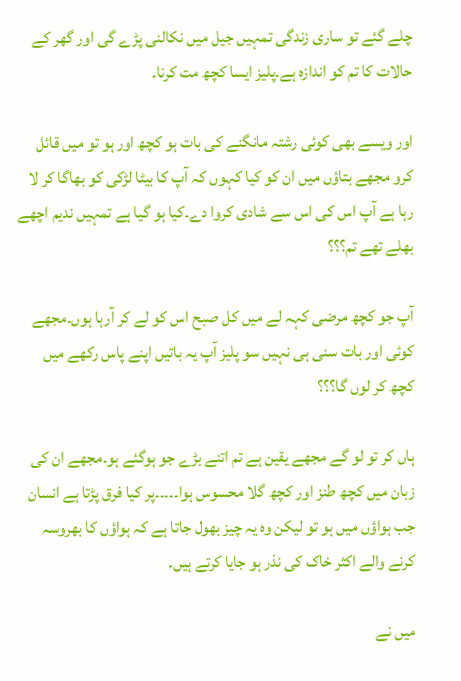چلے گئے تو ساری زندگی تمہیں جیل میں نکالنی پڑے گی اور گھر کے حالات کا تم کو اندازہ ہے۔پلیز ایسا کچھ مت کرنا۔

اور ویسے بھی کوئی رشتہ مانگنے کی بات ہو کچھ اور ہو تو میں قائل کرو مجھے بتاؤں میں ان کو کیا کہوں کہ آپ کا بیٹا لڑکی کو بھاگا کر لا رہا ہے آپ اس کی اس سے شادی کروا دے۔کیا ہو گیا ہے تمہیں ندیم اچھے بھلے تھے تم؟؟؟

آپ جو کچھ مرضی کہہ لے میں کل صبح اس کو لے کر آرہا ہوں۔مجھے کوئی اور بات سنی ہی نہیں سو پلیز آپ یہ باتیں اپنے پاس رکھے میں کچھ کر لوں گا؟؟؟

ہاں کر تو لو گے مجھے یقین ہے تم اتنے بڑے جو ہوگئے ہو۔مجھے ان کی زبان میں کچھ طنز اور کچھ گلا محسوس ہوا۔۔۔۔۔پر کیا فرق پڑتا ہے انسان جب ہواؤں میں ہو تو لیکن وہ یہ چیز بھول جاتا ہے کہ ہواؤں کا بھروسہ کرنے والے اکثر خاک کی نذر ہو جایا کرتے ہیں۔

میں نے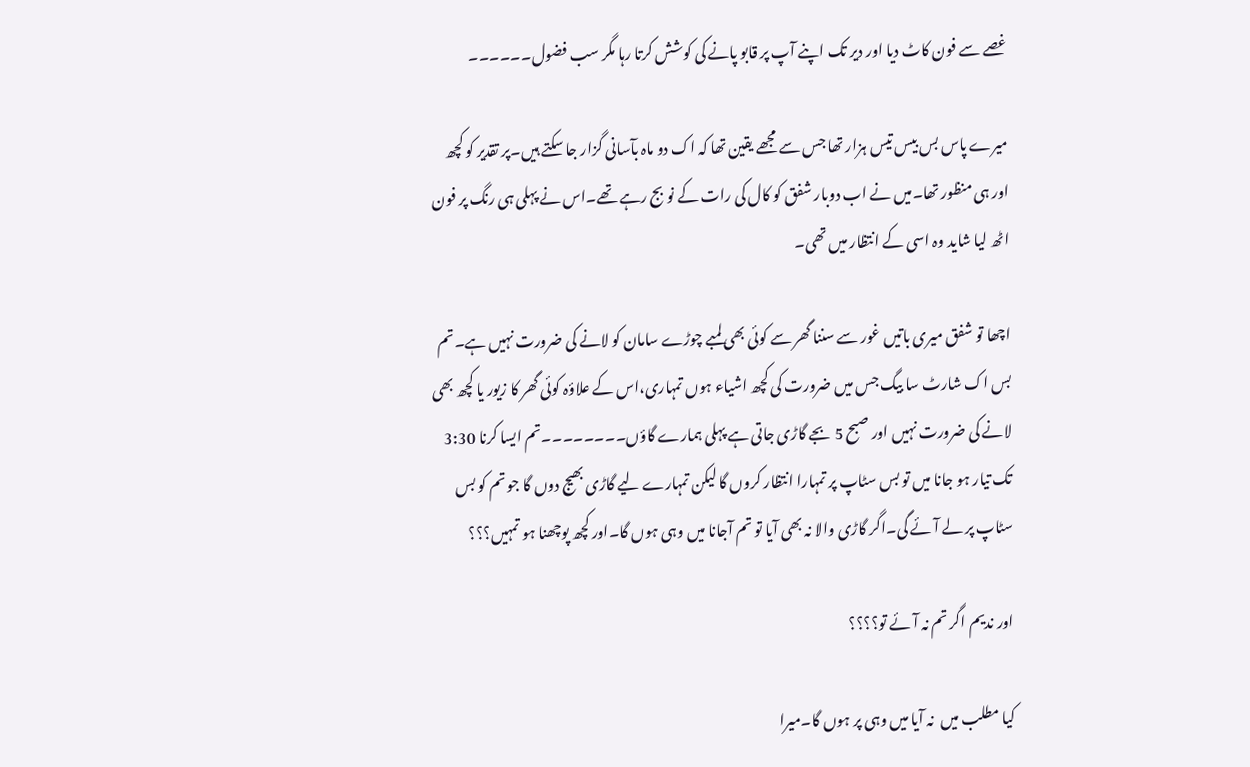غصے سے فون کاٹ دیا اور دیر تک اپنے آپ پر قابو پانے کی کوشش کرتا رہا مگر سب فضول۔۔۔۔۔۔

میرے پاس بس بیس تیس ہزار تھا جس سے مجھے یقین تھا کہ اک دو ماہ بآسانی گزار جا سکتے ہیں۔پر تقدیر کو کچھ اور ہی منظور تھا۔میں نے اب دوبار شفق کو کال کی رات کے نو بج رہے تھے۔اس نے پہلی ہی رنگ پر فون اٹھ لیا شاید وہ اسی کے انتظار میں تھی۔

اچھا تو شفق میری باتیں غور سے سننا گھر سے کوئی بھی لمبے چوڑے سامان کو لانے کی ضرورت نہیں ہے۔تم بس اک شارٹ سا بیگ جس میں ضرورت کی کچھ اشیاء ہوں تمہاری،اس کے علاؤہ کوئی گھر کا زیور یا کچھ بھی لانے کی ضرورت نہیں اور صبح 5 بجے گاڑی جاتی ہے پہلی ہمارے گاؤں۔۔۔۔۔۔۔۔تم ایسا کرنا 3:30 تک تیار ہو جانا میں تو بس سٹاپ پر تمہارا انتظار کروں گا لیکن تمہارے لیے گاڑی بھیج دوں گا جو تم کو بس سٹاپ پر لے آئے گی۔اگر گاڑی والا نہ بھی آیا تو تم آجانا میں وہی ہوں گا۔اور کچھ پوچھنا ہو تمہیں؟؟؟

اور ندیم اگر تم نہ آئے تو؟؟؟؟

کیا مطلب میں  نہ آیا میں وہی پر ہوں گا۔میرا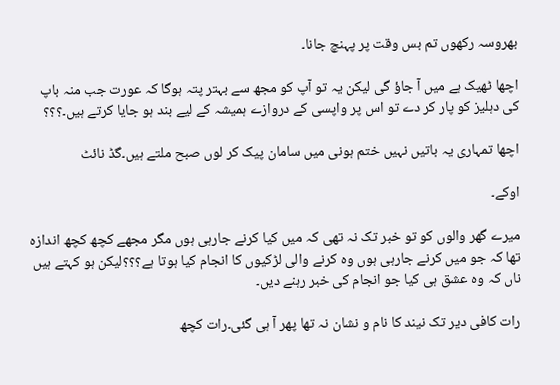بھروسہ رکھوں تم بس وقت پر پہنچ جانا۔

اچھا ٹھیک ہے میں آ جاؤ گی لیکن یہ تو آپ کو مجھ سے بہتر پتہ ہوگا کہ عورت جب منہ باپ کی دہلیز کو پار کر دے تو اس پر واپسی کے دروازے ہمیشہ کے لیے بند ہو جایا کرتے ہیں۔؟؟؟

اچھا تمہاری یہ باتیں نہیں ختم ہونی میں سامان پیک کر لوں صبح ملتے ہیں۔گڈ نائٹ

اوکے۔

میرے گھر والوں کو تو خبر تک نہ تھی کہ میں کیا کرنے جارہی ہوں مگر مجھے کچھ کچھ اندازہ تھا کہ جو میں کرنے جارہی ہوں وہ کرنے والی لڑکیوں کا انجام کیا ہوتا ہے؟؟؟لیکن ہو کہتے ہیں ناں کہ وہ عشق ہی کیا جو انجام کی خبر رہنے دیں۔

رات کافی دیر تک نیند کا نام و نشان نہ تھا پھر آ ہی گئی۔رات کچھ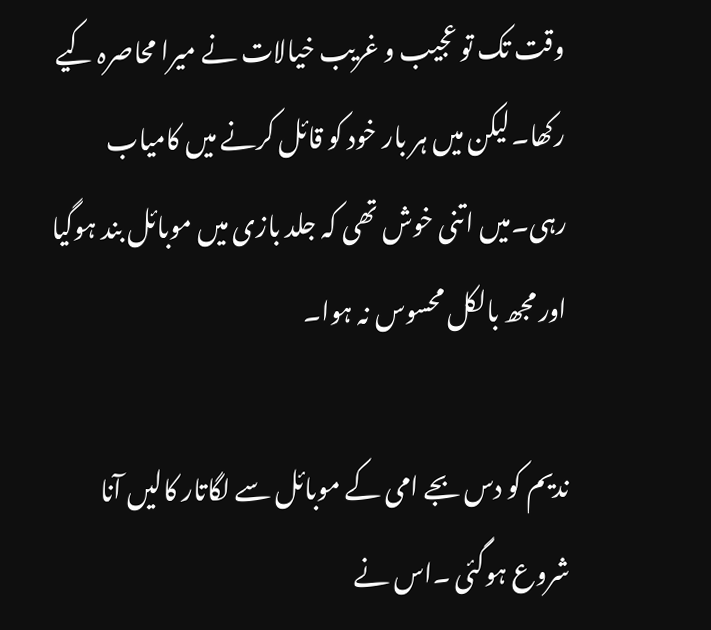وقت تک تو عجیب و غریب خیالات نے میرا محاصرہ کیے رکھا۔لیکن میں ہر بار خود کو قائل کرنے میں کامیاب رہی۔میں اتنی خوش تھی کہ جلد بازی میں موبائل بند ہوگیا اور مجھ بالکل محسوس نہ ہوا۔

ندیم کو دس بجے امی کے موبائل سے لگاتار کالیں آنا شروع ہوگئی ۔اس نے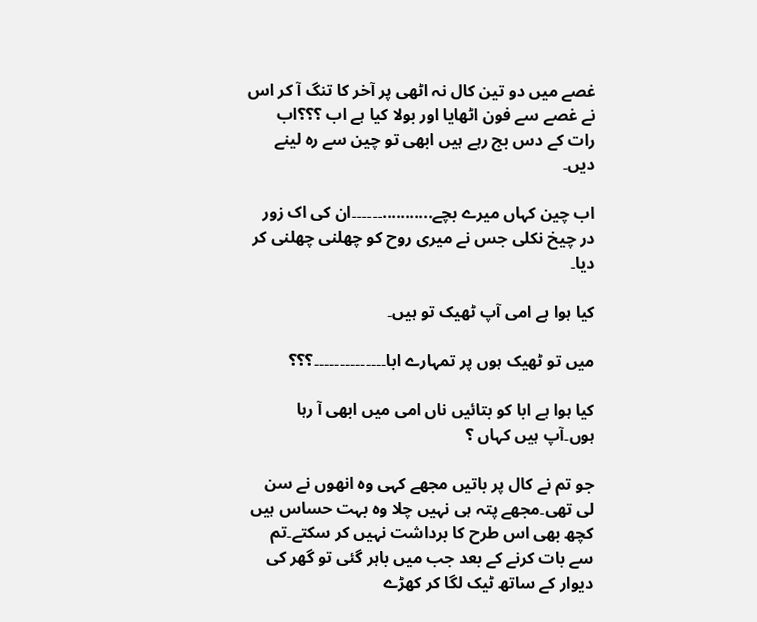غصے میں دو تین کال نہ اٹھی پر آخر کا تنگ آ کر اس نے غصے سے فون اٹھایا اور بولا کیا ہے اب ؟؟؟اب رات کے دس بج رہے ہیں ابھی تو چین سے رہ لینے دیں۔

اب چین کہاں میرے بچے...........۔۔۔۔۔۔ان کی اک زور در چیخ نکلی جس نے میری روح کو چھلنی چھلنی کر دیا۔

کیا ہوا ہے امی آپ ٹھیک تو ہیں۔

میں تو ٹھیک ہوں پر تمہارے ابا۔۔۔۔۔۔۔۔۔۔۔۔۔۔؟؟؟

کیا ہوا ہے ابا کو بتائیں ناں امی میں ابھی آ رہا ہوں۔آپ ہیں کہاں ؟

جو تم نے کال پر باتیں مجھے کہی وہ انھوں نے سن لی تھی۔مجھے پتہ ہی نہیں چلا وہ بہت حساس ہیں کچھ بھی اس طرح کا برداشت نہیں کر سکتے۔تم سے بات کرنے کے بعد جب میں باہر گئی تو گھر کی دیوار کے ساتھ ٹیک لگا کر کھڑے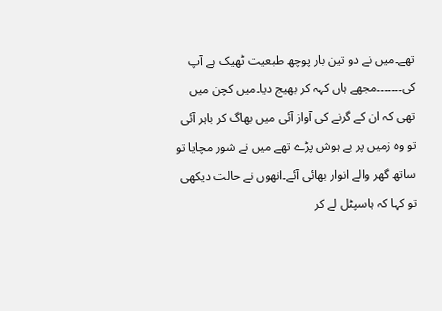تھے۔میں نے دو تین بار پوچھ طبعیت ٹھیک ہے آپ کی۔۔۔۔۔۔۔مجھے ہاں کہہ کر بھیج دیا۔میں کچن میں تھی کہ ان کے گرنے کی آواز آئی میں بھاگ کر باہر آئی تو وہ زمیں پر بے ہوش پڑے تھے میں نے شور مچایا تو ساتھ گھر والے انوار بھائی آئے۔انھوں نے حالت دیکھی تو کہا کہ ہاسپٹل لے کر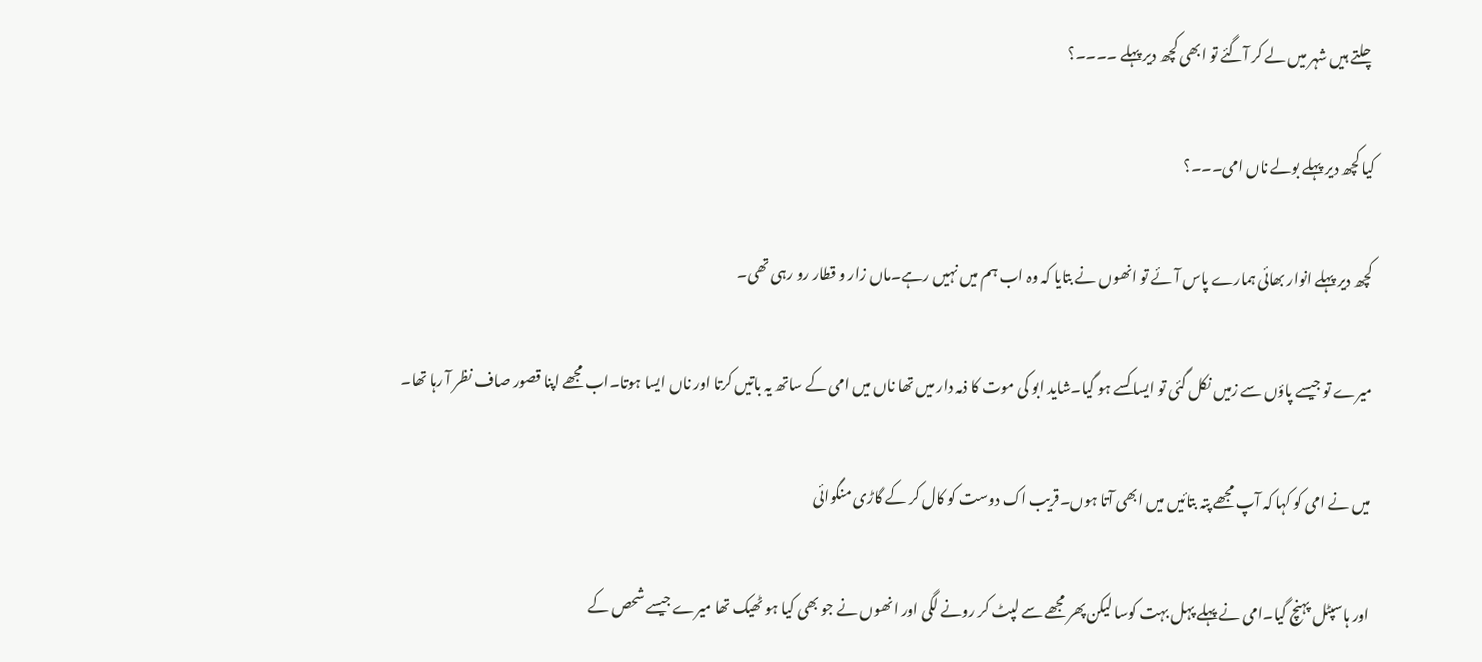چلتے ہیں شہر میں لے کر آگئے تو ابھی کچھ دیر پہلے ۔۔۔۔؟

کیا کچھ دیر پہلے بولے ناں امی۔۔۔؟

کچھ دیر پہلے انوار بھائی ہمارے پاس آئے تو انھوں نے بتایا کہ وہ اب ہم میں نہیں رہے۔ماں زار و قطار رو رہی تھی۔

میرے تو جیسے پاؤں سے زمیں نکل گئی تو ایسا کسے ہو گیا۔شاید ابو کی موت کا ذمہ دار میں تھا ناں میں امی کے ساتھ یہ باتیں کرتا اور ناں ایسا ہوتا۔اب مجھے اپنا قصور صاف نظر آ رہا تھا۔

میں نے امی کو کہا کہ آپ مجھے پتہ بتائیں میں ابھی آتا ہوں۔قریب اک دوست کو کال کر کے گاڑی منگوائی

اور ہاسپٹل پہنچ گیا۔امی نے پہلے پہل بہت کوسا لیکن پھر مجھے سے لپٹ کر رونے لگی اور انھوں نے جو بھی کیا ہو ٹھیک تھا میرے جیسے شحص کے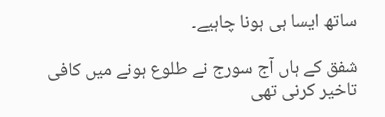ساتھ ایسا ہی ہونا چاہیے۔

شفق کے ہاں آج سورج نے طلوع ہونے میں کافی تاخیر کرنی تھی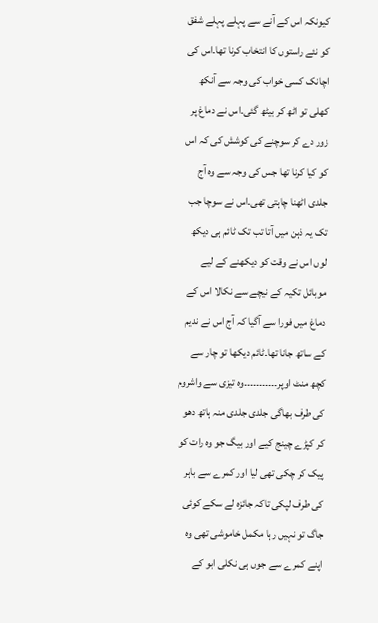کیونکہ اس کے آنے سے پہلے پہلے شفق کو نئے راستوں کا انتخاب کرنا تھا۔اس کی اچانک کسی خواب کی وجہ سے آنکھ کھلی تو اٹھ کر بیٹھ گئی۔اس نے دماغ پر زور دے کر سوچنے کی کوشش کی کہ اس کو کیا کرنا تھا جس کی وجہ سے وہ آج جلدی اٹھنا چاہتی تھی۔اس نے سوچا جب تک یہ ذہن میں آتا تب تک ٹائم ہی دیکھ لوں اس نے وقت کو دیکھنے کے لیے موبائل تکیہ کے نیچے سے نکالا اس کے دماغ میں فورا سے آگیا کہ آج اس نے ندیم کے ساتھ جانا تھا۔ٹائم دیکھا تو چار سے کچھ منٹ اوپر۔۔۔۔۔۔۔۔۔۔۔وہ تیزی سے واشروم کی طرف بھاگی جلدی جلدی منہ ہاتھ دھو کر کپڑے چینج کیے اور بیگ جو وہ رات کو پیک کر چکی تھی لیا اور کمرے سے باہر کی طرف لپکی تاکہ جائزہ لے سکے کوئی جاگ تو نہیں رہا مکمل خاموشی تھی وہ اپنے کمرے سے جوں ہی نکلی ابو کے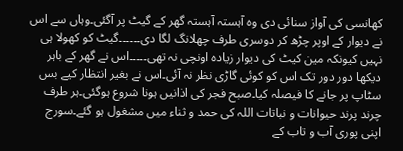کھانسی کی آواز سنائی دی وہ آہستہ آہستہ گھر کے گیٹ پر آگئی۔وہاں سے اس نے دیوار کے اوپر چڑھ کر دوسری طرف چھلانگ لگا دی۔۔۔۔۔۔گیٹ کو کھولا ہی نہیں کیونکہ مین کیٹ کی دیوار زیادہ اونچی نہ تھی۔۔۔۔۔اس نے گھر کے باہر دیکھا دور دور تک اس کو کوئی گاڑی نظر نہ آئی۔اس نے بغیر انتظار کیے بس سٹاپ پر جانے کا فیصلہ کیا۔صبح فجر کی اذانیں ہونا شروع ہوگئی۔ہر طرف چرند پرند حیوانات و نباتات اللہ کی حمد و ثناء میں مشغول ہو گئے۔سورج اپنی پوری آب و تاب کے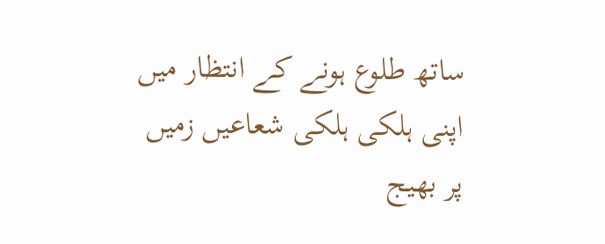ساتھ طلوع ہونے کے انتظار میں اپنی ہلکی ہلکی شعاعیں زمیں پر بھیج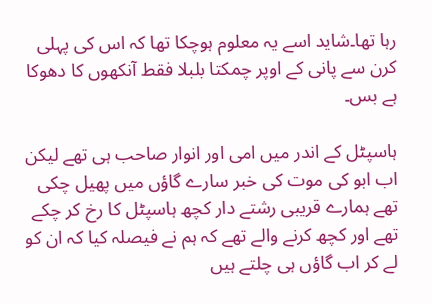رہا تھا۔شاید اسے یہ معلوم ہوچکا تھا کہ اس کی پہلی کرن سے پانی کے اوپر چمکتا بلبلا فقط آنکھوں کا دھوکا ہے بس۔

ہاسپٹل کے اندر میں امی اور انوار صاحب ہی تھے لیکن اب ابو کی موت کی خبر سارے گاؤں میں پھیل چکی تھے ہمارے قریبی رشتے دار کچھ ہاسپٹل کا رخ کر چکے تھے اور کچھ کرنے والے تھے کہ ہم نے فیصلہ کیا کہ ان کو لے کر اب گاؤں ہی چلتے ہیں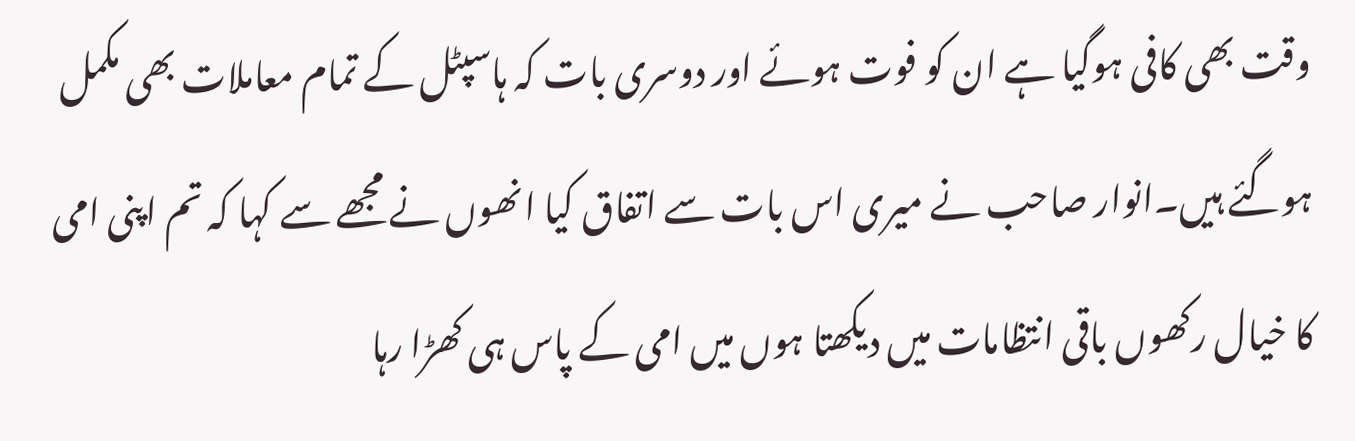وقت بھی کافی ہوگیا ہے ان کو فوت ہوئے اور دوسری بات کہ ہاسپٹل کے تمام معاملات بھی مکمل ہوگئے ہیں۔انوار صاحب نے میری اس بات سے اتفاق کیا انھوں نے مجھے سے کہا کہ تم اپنی امی کا خیال رکھوں باقی انتظامات میں دیکھتا ہوں میں امی کے پاس ہی کھڑا رہا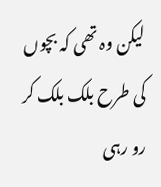لیکن وہ تھی کہ بچوں کی طرح بلک بلک کر رو رہی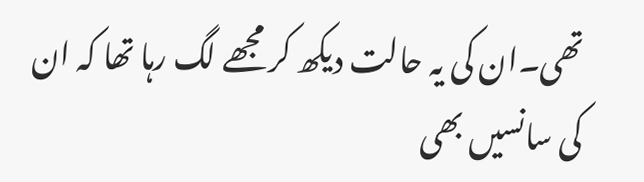تھی۔ان کی یہ حالت دیکھ کر مجھے لگ رہا تھا کہ ان کی سانسیں بھی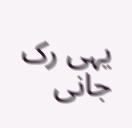یہی رک جانی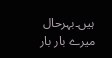ہیں۔بہرحال میرے بار بار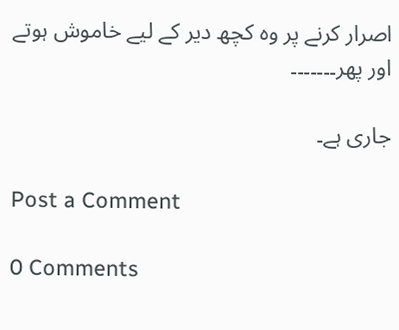اصرار کرنے پر وہ کچھ دیر کے لیے خاموش ہوتے اور پھر۔۔۔۔۔۔۔

جاری ہے۔

Post a Comment

0 Comments